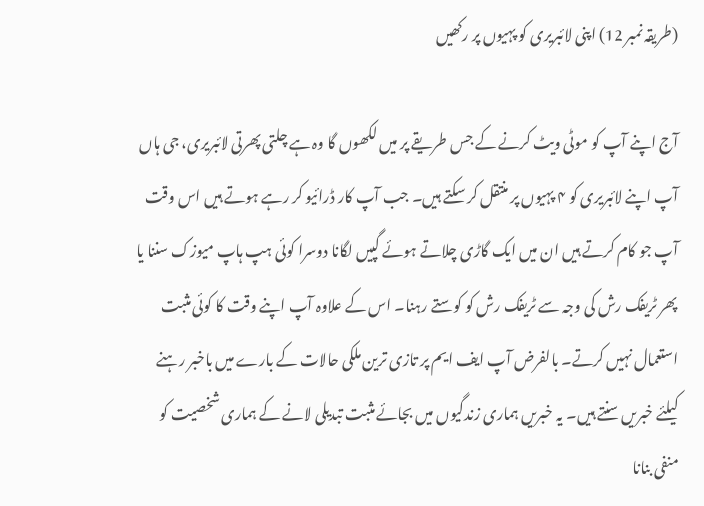(طریقہ نمبر 12) اپنی لائبریری کو پہیوں پر رکھیں

آج اپنے آپ کو موٹی ویٹ کرنے کے جس طریقے پر میں لکھوں گا وہ ہے چلتی پھرتی لائبریری، جی ہاں آپ اپنے لائبریری کو ۴ پہیوں پر منتقل کر سکتے ہیں۔ جب آپ کار ڈرائیو کر رہے ہوتے ہیں اس وقت آپ جو کام کرتے ہیں ان میں ایک گاڑی چلاتے ہوئے گپیں لگانا دوسرا کوئی ہپ ہاپ میوزک سننا یا پھر ٹریفک رش کی وجہ سے ٹریفک رش کو کوستے رہنا۔ اس کے علاوہ آپ اپنے وقت کا کوئی مثبت استعمال نہیں کرتے۔ بالفرض آپ ایف ایم پر تازی ترین ملکی حالات کے بارے میں باخبر رہنے کیلئے خبریں سنتے ہیں۔ یہ خبریں ہماری زندگیوں میں بجائے مثبت تبدیلی لانے کے ہماری شخصیت کو منفی بنانا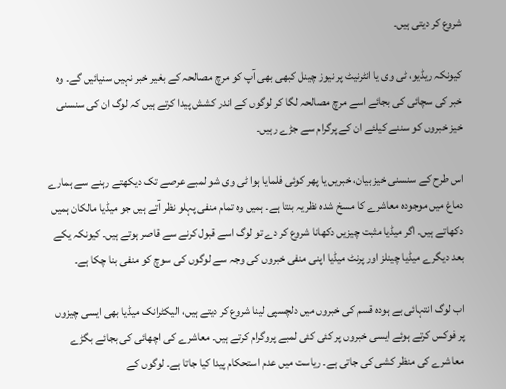شروع کر دیتی ہیں۔

کیونکہ ریڈیو، ٹی وی یا انٹرنیٹ پر نیوز چینل کبھی بھی آپ کو مرچ مصالحہ کے بغیر خبر نہیں سنیائیں گے۔ وہ خبر کی سچائی کی بجائے اسے مرچ مصالحہ لگا کر لوگوں کے اندر کشش پیدا کرتے ہیں کہ لوگ ان کی سنسنی خیز خبروں کو سننے کیلئے ان کے پرگرام سے جڑے رہیں۔

اس طرح کے سنسنی خیز بیان، خبریں یا پھر کوئی فلمایا ہوا ٹی وی شو لمبے عرصے تک دیکھتے رہنے سے ہمارے دماغ میں موجودہ معاشرے کا مسخ شدہ نظریہ بنتا ہے۔ ہمیں وہ تمام منفی پہلو نظر آتے ہیں جو میڈیا مالکان ہمیں دکھاتے ہیں۔ اگر میڈیا مثبت چیزیں دکھانا شروع کر دے تو لوگ اسے قبول کرنے سے قاصر ہوتے ہیں۔ کیونکہ یکے بعد دیگرے میڈیا چینلز اور پرنٹ میڈیا اپنی منفی خبروں کی وجہ سے لوگوں کی سوچ کو منفی بنا چکا ہے۔

اب لوگ انتہائی بے ہودہ قسم کی خبروں میں دلچسپی لینا شروع کر دیتے ہیں، الیکٹرانک میڈیا بھی ایسی چیزوں پر فوکس کرتے ہوئے ایسی خبروں پر کئی کئی لمبے پروگرام کرتے ہیں۔ معاشرے کی اچھائی کی بجائے بگڑے معاشرے کی منظر کشی کی جاتی ہے۔ ریاست میں عدم استحکام پیدا کیا جاتا ہے۔ لوگوں کے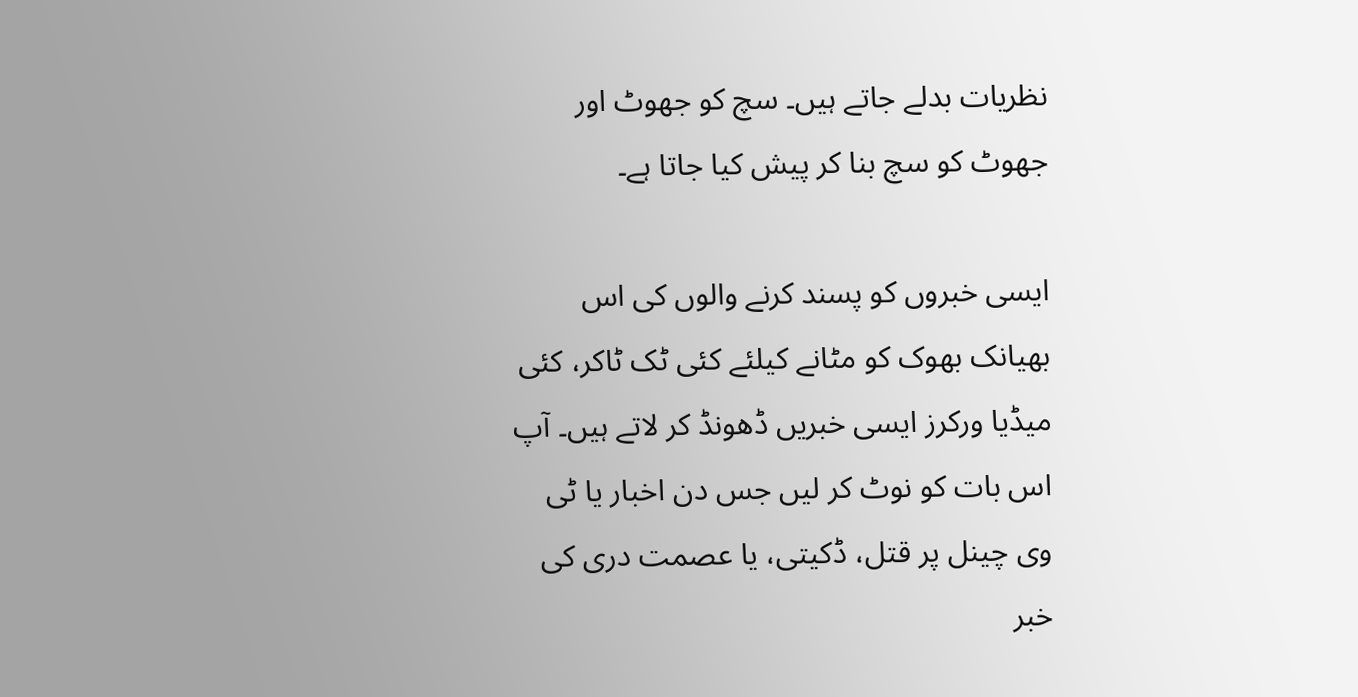نظریات بدلے جاتے ہیں۔ سچ کو جھوٹ اور جھوٹ کو سچ بنا کر پیش کیا جاتا ہے۔

ایسی خبروں کو پسند کرنے والوں کی اس بھیانک بھوک کو مٹانے کیلئے کئی ٹک ٹاکر، کئی میڈیا ورکرز ایسی خبریں ڈھونڈ کر لاتے ہیں۔ آپ اس بات کو نوٹ کر لیں جس دن اخبار یا ٹی وی چینل پر قتل، ڈکیتی، یا عصمت دری کی خبر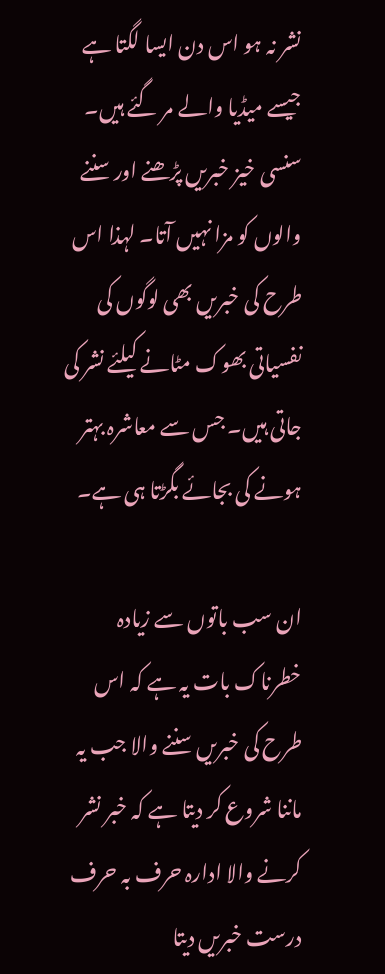نشر نہ ہو اس دن ایسا لگتا ہے جیسے میڈیا والے مر گئے ہیں۔ سنسی خیز خبریں پڑھنے اور سننے والوں کو مزا نہیں آتا۔ لہذا اس طرح کی خبریں بھی لوگوں کی نفسیاتی بھوک مٹانے کیلئے نشر کی جاتی ہیں۔ جس سے معاشرہ بہتر ہونے کی بجائے بگڑتا ہی ہے۔

ان سب باتوں سے زیادہ خطرناک بات یہ ہے کہ اس طرح کی خبریں سننے والا جب یہ ماننا شروع کر دیتا ہے کہ خبر نشر کرنے والا ادارہ حرف بہ حرف درست خبریں دیتا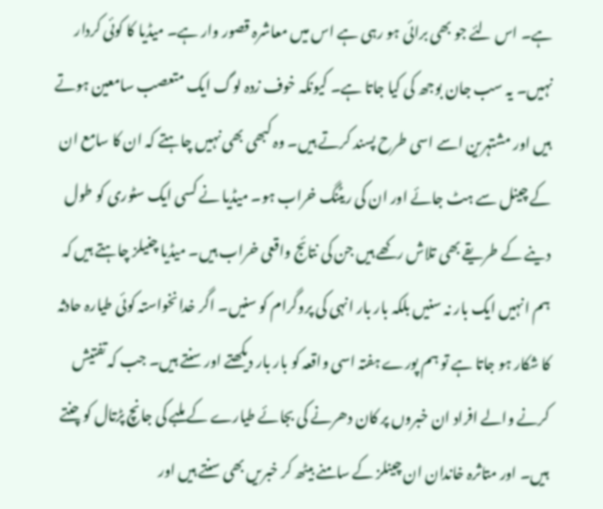ہے۔ اس لئے جو بھی برائی ہو رہی ہے اس میں معاشرہ قصور وار ہے۔ میڈیا کا کوئی کردار نہیں۔ یہ سب جان بوجھ کی کیا جاتا ہے۔ کیونکہ خوف زدہ لوگ ایک متعصب سامعین ہوتے ہیں اور مشتہرین اسے اسی طرح پسند کرتے ہیں۔ وہ کبھی بھی نہیں چاہتے کہ ان کا سامع ان کے چینل سے ہٹ جائے اور ان کی ریٹنگ خراب ہو۔ میڈیا نے کسی ایک سٹوری کو طول دینے کے طریقے بھی تلاش رکھے ہیں جن کی نتائج واقعی خراب ہیں۔ میڈیا چنیلز چاہتے ہیں کہ ہم انہیں ایک بار نہ سنیں بلکہ بار بار انہی کی پروگرام کو سنیں۔ اگر خدانخواستہ کوئی طیارہ حادثہ کا شکار ہو جاتا ہے تو ہم پورے ہفتہ اسی واقعہ کو بار بار دیکھتے اور سنتے ہیں۔ جب کہ تفتیش کرنے والے افراد ان خبروں پر کان دھرنے کی بجائے طیارے کے ملبے کی جانچ پڑتال کو چنتے ہیں۔ اور متاثرہ خاندان ان چینلز کے سامنے بیٹھ کر خبریں بھی سنتے ہیں اور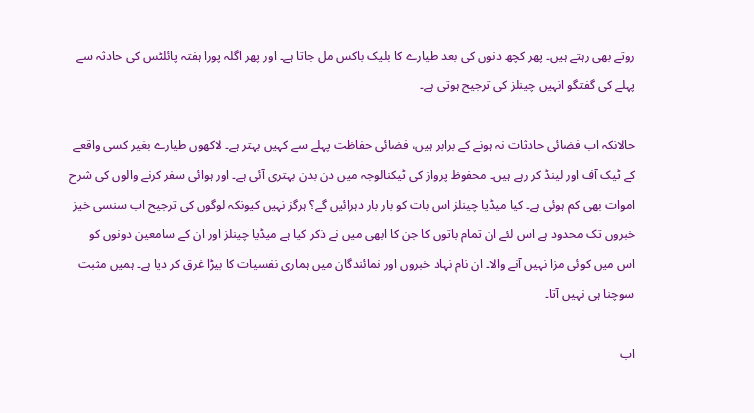روتے بھی رہتے ہیں۔ پھر کچھ دنوں کی بعد طیارے کا بلیک باکس مل جاتا ہے۔ اور پھر اگلہ پورا ہفتہ پائلٹس کی حادثہ سے پہلے کی گفتگو انہیں چینلز کی ترجیح ہوتی ہے۔

حالانکہ اب فضائی حادثات نہ ہونے کے برابر ہیں، فضائی حفاظت پہلے سے کہیں بہتر ہے۔ لاکھوں طیارے بغیر کسی واقعے کے ٹیک آف اور لینڈ کر رہے ہیں۔ محفوظ پرواز کی ٹیکنالوجہ میں دن بدن بہتری آئی ہے۔ اور ہوائی سفر کرنے والوں کی شرح اموات بھی کم ہوئی ہے۔ کیا میڈیا چینلز اس بات کو بار بار دہرائیں گے؟ ہرگز نہیں کیونکہ لوگوں کی ترجیح اب سنسی خیز خبروں تک محدود ہے اس لئے ان تمام باتوں کا جن کا ابھی میں نے ذکر کیا ہے میڈیا چینلز اور ان کے سامعین دونوں کو اس میں کوئی مزا نہیں آنے والا۔ ان نام نہاد خبروں اور نمائندگان میں ہماری نفسیات کا بیڑا غرق کر دیا ہے۔ ہمیں مثبت سوچنا ہی نہیں آتا۔

اب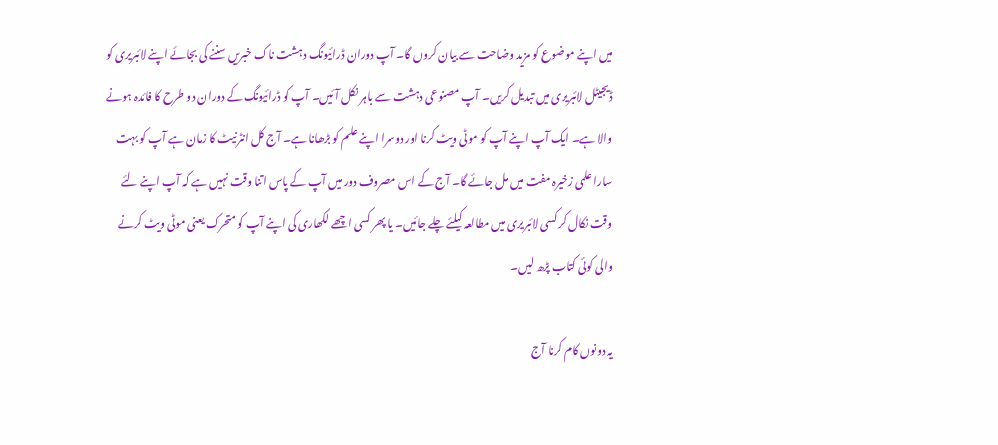میں اپنے موضوع کو مزید وضاحت سے بیان کروں گا۔ آپ دوران ڈرائیونگ دہشت ناک خبریں سننے کی بجائے اپنے لائبریری کو ڈیجیٹل لائبریری میں تبدیل کریں۔ آپ مصنوعی دہشت سے باہر نکل آئیں۔ آپ کو ڈرائیونگ کے دوران دو طرح کا فائدہ ہونے والا ہے۔ ایک آپ اپنے آپ کو موٹی ویٹ کرنا اور دوسرا اپنے علم کو بڑھانا ہے۔ آج کل انٹرنیٹ کا زمان ہے آپ کو بہت سارا علمی زخیرہ مفت میں مل جائے گا۔ آج کے اس مصروف دور میں آپ کے پاس اتنا وقت نہیں ہے کہ آپ اپنے لئے وقت نکال کر کسی لائبریری میں مطالعہ کیلئے چلے جائیں۔ یا پھر کسی اچھے لکھاری کی اپنے آپ کو متحرک یعنی موٹی ویٹ کرنے والی کوئی کتاب پڑھ لیں۔

یہ دونوں کام کرنا آج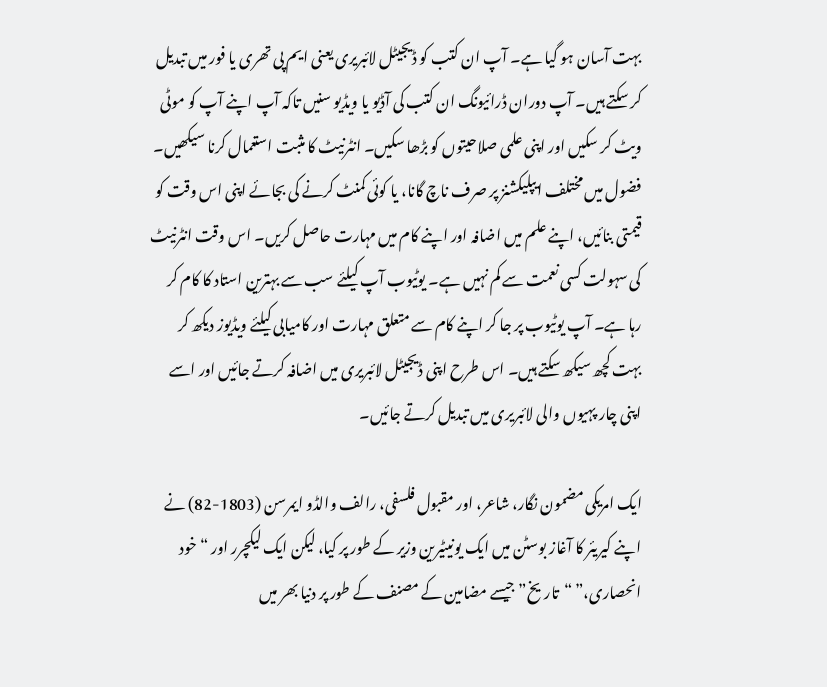بہت آسان ہو گیا ہے۔ آپ ان کتب کو ڈیجیٹل لائبریری یعنی ایم پی تھری یا فور میں تبدیل کر سکتے ہیں۔ آپ دوران ڈرائیونگ ان کتب کی آڈیو یا ویڈیو سنیں تاکہ آپ اپنے آپ کو موٹی ویٹ کر سکیں اور اپنی علمی صلاحیتوں کو بڑھا سکیں۔ انٹرنیٹ کا مثبت استعمال کرنا سیکھیں۔ فضول میں مختلف ایپلیکشنز پر صرف ناچ گانا، یا کوئی کمنٹ کرنے کی بجائے اپنی اس وقت کو قیمتی بنائیں، اپنے علم میں اضافہ اور اپنے کام میں مہارت حاصل کریں۔ اس وقت انٹرنیٹ کی سہولت کسی نعمت سے کم نہیں ہے۔ یوٹیوب آپ کیلئے سب سے بہترین استاد کا کام کر رہا ہے۔ آپ یوٹیوب پر جا کر اپنے کام سے متعلق مہارت اور کامیابی کیلئے ویڈیوز دیکھ کر بہت کچھ سیکھ سکتے ہیں۔ اس طرح اپنی ڈیجیٹل لائبریری میں اضافہ کرتے جائیں اور اسے اپنی چار پہیوں والی لائبریری میں تبدیل کرتے جائیں۔

ایک امریکی مضمون نگار، شاعر، اور مقبول فلسفی، رالف والڈو ایمرسن (1803-82) نے اپنے کیریئر کا آغاز بوسٹن میں ایک یونیٹیرین وزیر کے طور پر کیا، لیکن ایک لیکچرر اور “خود انحصاری،” “تاریخ” جیسے مضامین کے مصنف کے طور پر دنیا بھر میں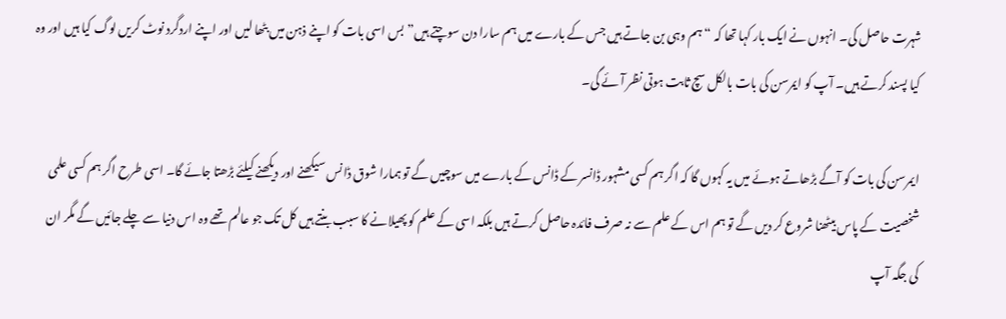شہرت حاصل کی۔ انہوں نے ایک بار کہا تھا کہ “ہم وہی بن جاتے ہیں جس کے بارے میں ہم سارا دن سوچتے ہیں” بس اسی بات کو اپنے ذہن میں بٹھا لیں اور اپنے اردگرد نوٹ کریں لوگ کیا ہیں اور وہ کیا پسند کرتے ہیں۔ آپ کو ایمرسن کی بات بالکل سچ ثابت ہوتی نظر آئے گی۔

ایمرسن کی بات کو آگے بڑھاتے ہوئے میں یہ کہوں گا کہ اگر ہم کسی مشہور ڈانسر کے ڈانس کے بارے میں سوچیں گے تو ہمارا شوق ڈانس سیکھنے اور دیکھنے کیلئے بڑھتا جائے گا۔ اسی طرح اگر ہم کسی علمی شخصیت کے پاس بیٹھنا شروع کر دیں گے تو ہم اس کے علم سے نہ صرف فائدہ حاصل کرتے ہیں بلکہ اسی کے علم کو پھیلانے کا سبب بنتے ہیں کل تک جو عالم تھے وہ اس دنیا سے چلے جائیں گے مگر ان کی جگہ آپ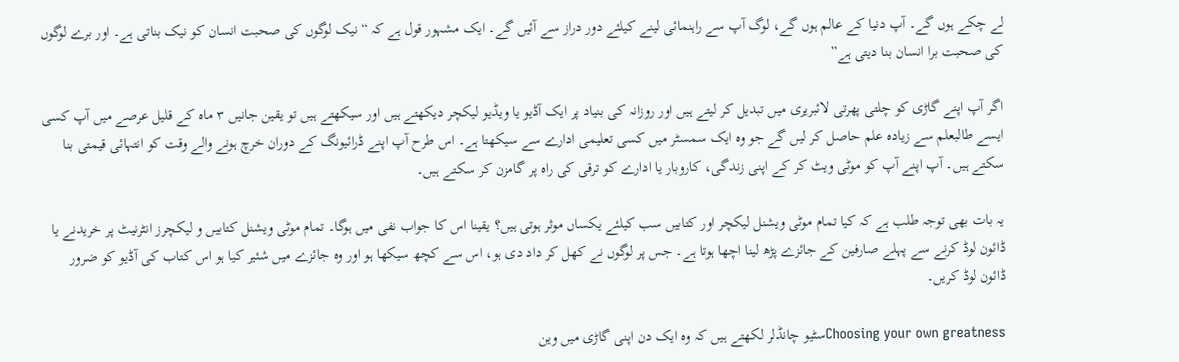لے چکے ہوں گے۔ آپ دنیا کے عالم ہوں گے، لوگ آپ سے راہنمائی لینے کیلئے دور دراز سے آئیں گے۔ ایک مشہور قول ہے کہ “نیک لوگوں کی صحبت انسان کو نیک بناتی ہے۔ اور برے لوگوں کی صحبت برا انسان بنا دیتی ہے”

اگر آپ اپنے گاڑی کو چلتی پھرتی لائبریری میں تبدیل کر لیتے ہیں اور روزانہ کی بنیاد پر ایک آڈیو یا ویڈیو لیکچر دیکھتے ہیں اور سیکھتے ہیں تو یقین جانیں ۳ ماہ کے قلیل عرصے میں آپ کسی ایسے طالبعلم سے زیادہ علم حاصل کر لیں گے جو وہ ایک سمسٹر میں کسی تعلیمی ادارے سے سیکھتا ہے۔ اس طرح آپ اپنے ڈرائیونگ کے دوران خرچ ہونے والے وقت کو انتہائی قیمتی بنا سکتے ہیں۔ آپ اپنے آپ کو موٹی ویٹ کر کے اپنی زندگی، کاروبار یا ادارے کو ترقی کی راہ پر گامزن کر سکتے ہیں۔

یہ بات بھی توجہ طلب ہے کہ کیا تمام موٹی ویشنل لیکچر اور کتابیں سب کیلئے یکساں موثر ہوتی ہیں؟ یقینا اس کا جواب نفی میں ہوگا۔ تمام موٹی ویشنل کتابیں و لیکچرز انٹرنیٹ پر خریدنے یا ڈائون لوڈ کرنے سے پہلے صارفین کے جائزے پڑھ لینا اچھا ہوتا ہے۔ جس پر لوگوں نے کھل کر داد دی ہو، اس سے کچھ سیکھا ہو اور وہ جائزے میں شئیر کیا ہو اس کتاب کی آڈیو کو ضرور ڈائون لوڈ کریں۔

Choosing your own greatnessسٹیو چانڈلر لکھتے ہیں کہ وہ ایک دن اپنی گاڑی میں وین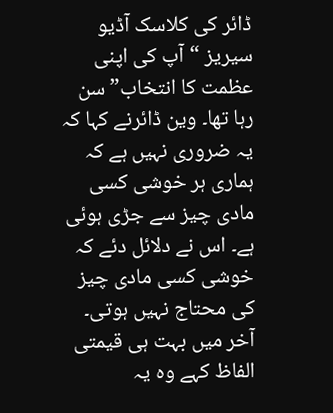ڈائر کی کلاسک آڈیو سیریز “آپ کی اپنی عظمت کا انتخاب” سن رہا تھا۔ وین ڈائرنے کہا کہ یہ ضروری نہیں ہے کہ ہماری ہر خوشی کسی مادی چیز سے جڑی ہوئی ہے۔ اس نے دلائل دئے کہ خوشی کسی مادی چیز کی محتاج نہیں ہوتی۔ آخر میں بہت ہی قیمتی الفاظ کہے وہ یہ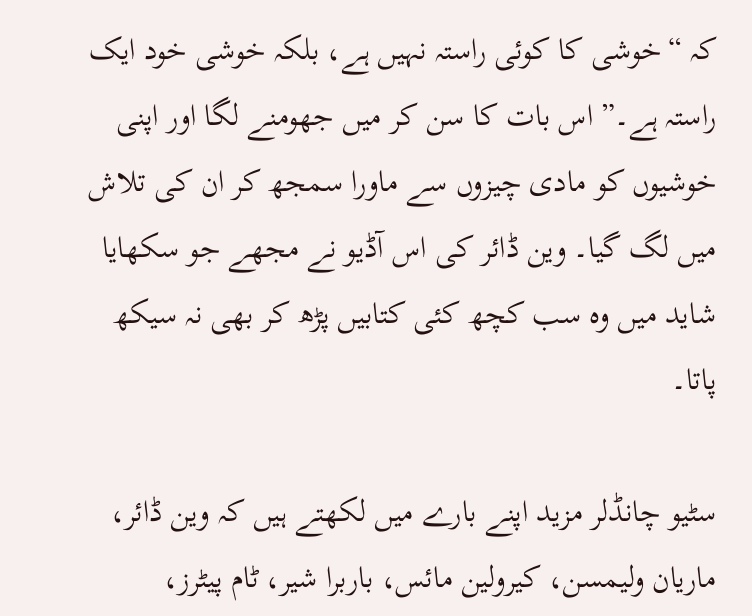کہ “خوشی کا کوئی راستہ نہیں ہے، بلکہ خوشی خود ایک راستہ ہے۔” اس بات کا سن کر میں جھومنے لگا اور اپنی خوشیوں کو مادی چیزوں سے ماورا سمجھ کر ان کی تلاش میں لگ گیا۔ وین ڈائر کی اس آڈیو نے مجھے جو سکھایا شاید میں وہ سب کچھ کئی کتابیں پڑھ کر بھی نہ سیکھ پاتا۔

سٹیو چانڈلر مزید اپنے بارے میں لکھتے ہیں کہ وین ڈائر، ماریان ولیمسن، کیرولین مائس، باربرا شیر، ٹام پیٹرز،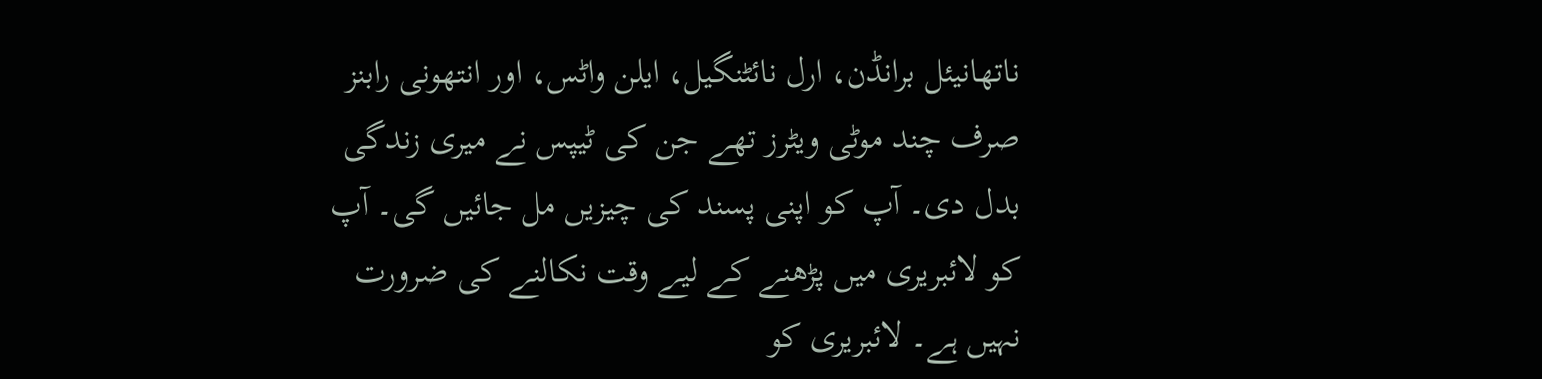ناتھانیئل برانڈن، ارل نائٹنگیل، ایلن واٹس، اور انتھونی رابنز صرف چند موٹی ویٹرز تھے جن کی ٹیپس نے میری زندگی بدل دی۔ آپ کو اپنی پسند کی چیزیں مل جائیں گی۔ آپ کو لائبریری میں پڑھنے کے لیے وقت نکالنے کی ضرورت نہیں ہے۔ لائبریری کو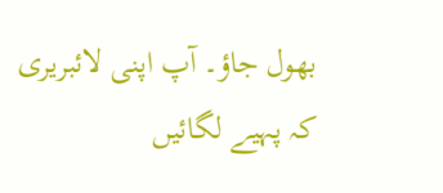بھول جاؤ۔ آپ اپنی لائبریری کہ پہیے لگائیں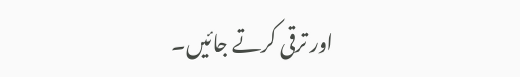اور ترقی کرتے جائیں۔